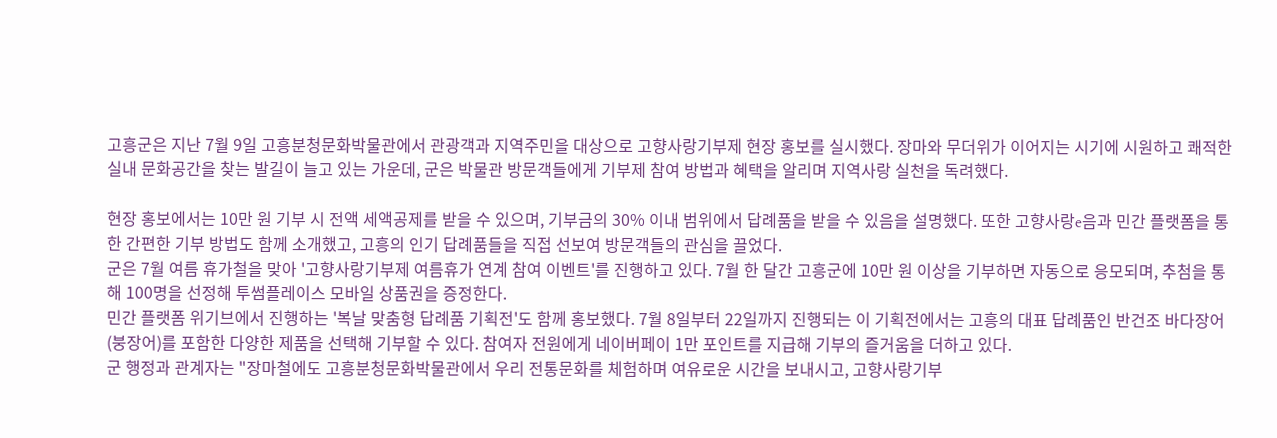고흥군은 지난 7월 9일 고흥분청문화박물관에서 관광객과 지역주민을 대상으로 고향사랑기부제 현장 홍보를 실시했다. 장마와 무더위가 이어지는 시기에 시원하고 쾌적한 실내 문화공간을 찾는 발길이 늘고 있는 가운데, 군은 박물관 방문객들에게 기부제 참여 방법과 혜택을 알리며 지역사랑 실천을 독려했다.

현장 홍보에서는 10만 원 기부 시 전액 세액공제를 받을 수 있으며, 기부금의 30% 이내 범위에서 답례품을 받을 수 있음을 설명했다. 또한 고향사랑e음과 민간 플랫폼을 통한 간편한 기부 방법도 함께 소개했고, 고흥의 인기 답례품들을 직접 선보여 방문객들의 관심을 끌었다.
군은 7월 여름 휴가철을 맞아 '고향사랑기부제 여름휴가 연계 참여 이벤트'를 진행하고 있다. 7월 한 달간 고흥군에 10만 원 이상을 기부하면 자동으로 응모되며, 추첨을 통해 100명을 선정해 투썸플레이스 모바일 상품권을 증정한다.
민간 플랫폼 위기브에서 진행하는 '복날 맞춤형 답례품 기획전'도 함께 홍보했다. 7월 8일부터 22일까지 진행되는 이 기획전에서는 고흥의 대표 답례품인 반건조 바다장어(붕장어)를 포함한 다양한 제품을 선택해 기부할 수 있다. 참여자 전원에게 네이버페이 1만 포인트를 지급해 기부의 즐거움을 더하고 있다.
군 행정과 관계자는 "장마철에도 고흥분청문화박물관에서 우리 전통문화를 체험하며 여유로운 시간을 보내시고, 고향사랑기부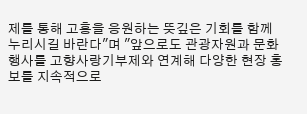제를 통해 고흥을 응원하는 뜻깊은 기회를 함께 누리시길 바란다"며 "앞으로도 관광자원과 문화행사를 고향사랑기부제와 연계해 다양한 현장 홍보를 지속적으로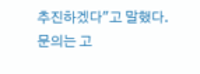추진하겠다"고 말했다.
문의는 고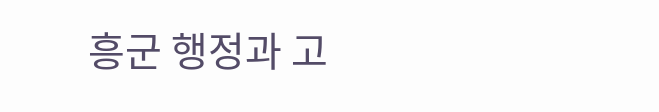흥군 행정과 고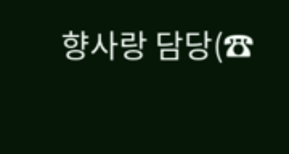향사랑 담당(☎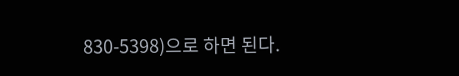830-5398)으로 하면 된다.